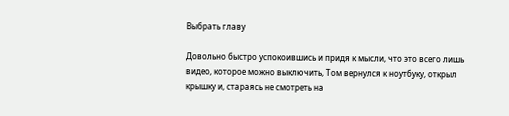Выбрать главу

Довольно быстро успокоившись и придя к мысли, что это всего лишь видео, которое можно выключить, Том вернулся к ноутбуку, открыл крышку и, стараясь не смотреть на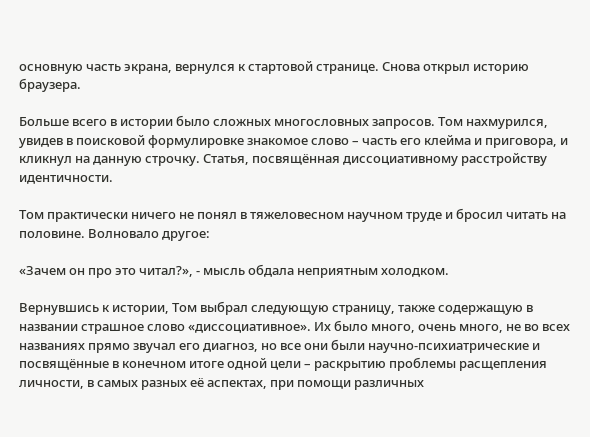основную часть экрана, вернулся к стартовой странице. Снова открыл историю браузера.

Больше всего в истории было сложных многословных запросов. Том нахмурился, увидев в поисковой формулировке знакомое слово – часть его клейма и приговора, и кликнул на данную строчку. Статья, посвящённая диссоциативному расстройству идентичности.

Том практически ничего не понял в тяжеловесном научном труде и бросил читать на половине. Волновало другое:

«Зачем он про это читал?», - мысль обдала неприятным холодком.

Вернувшись к истории, Том выбрал следующую страницу, также содержащую в названии страшное слово «диссоциативное». Их было много, очень много, не во всех названиях прямо звучал его диагноз, но все они были научно-психиатрические и посвящённые в конечном итоге одной цели – раскрытию проблемы расщепления личности, в самых разных её аспектах, при помощи различных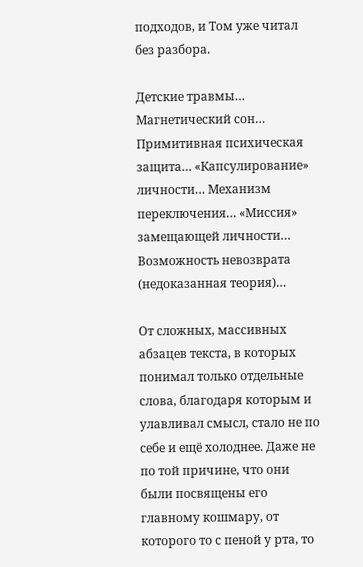подходов, и Том уже читал без разбора.

Детские травмы… Магнетический сон… Примитивная психическая защита… «Капсулирование» личности… Механизм переключения… «Миссия» замещающей личности… Возможность невозврата (недоказанная теория)…

От сложных, массивных абзацев текста, в которых понимал только отдельные слова, благодаря которым и улавливал смысл, стало не по себе и ещё холоднее. Даже не по той причине, что они были посвящены его главному кошмару, от которого то с пеной у рта, то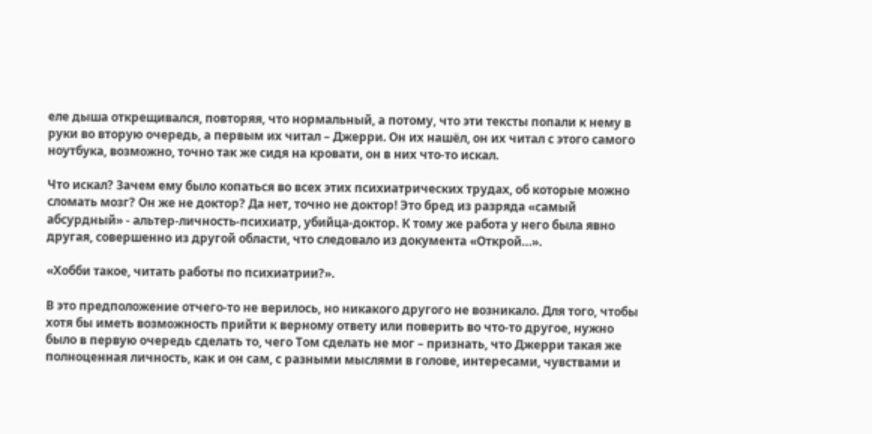еле дыша открещивался, повторяя, что нормальный, а потому, что эти тексты попали к нему в руки во вторую очередь, а первым их читал – Джерри. Он их нашёл, он их читал с этого самого ноутбука, возможно, точно так же сидя на кровати, он в них что-то искал.

Что искал? Зачем ему было копаться во всех этих психиатрических трудах, об которые можно сломать мозг? Он же не доктор? Да нет, точно не доктор! Это бред из разряда «самый абсурдный» - альтер-личность-психиатр, убийца-доктор. К тому же работа у него была явно другая, совершенно из другой области, что следовало из документа «Открой…».

«Хобби такое, читать работы по психиатрии?».

В это предположение отчего-то не верилось, но никакого другого не возникало. Для того, чтобы хотя бы иметь возможность прийти к верному ответу или поверить во что-то другое, нужно было в первую очередь сделать то, чего Том сделать не мог – признать, что Джерри такая же полноценная личность, как и он сам, с разными мыслями в голове, интересами, чувствами и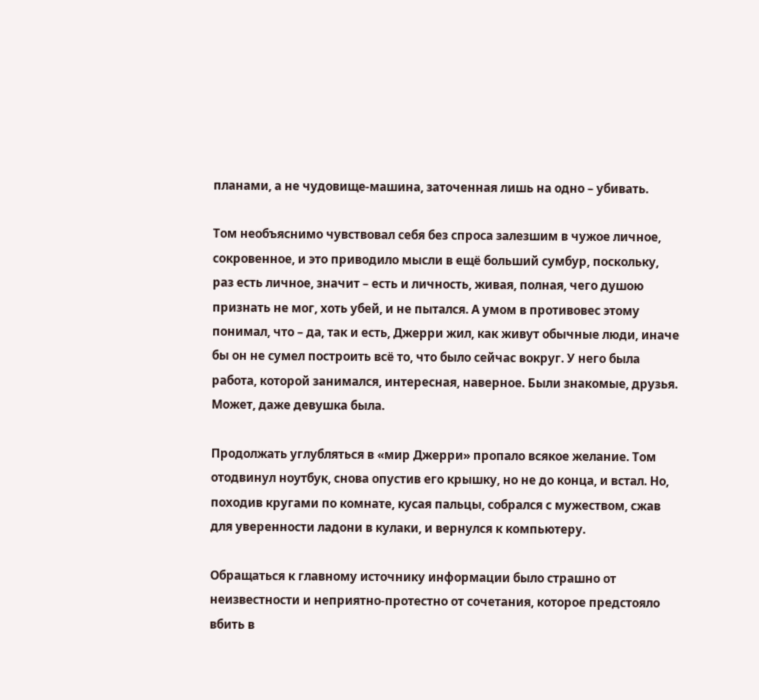планами, а не чудовище-машина, заточенная лишь на одно – убивать.

Том необъяснимо чувствовал себя без спроса залезшим в чужое личное, сокровенное, и это приводило мысли в ещё больший сумбур, поскольку, раз есть личное, значит – есть и личность, живая, полная, чего душою признать не мог, хоть убей, и не пытался. А умом в противовес этому понимал, что – да, так и есть, Джерри жил, как живут обычные люди, иначе бы он не сумел построить всё то, что было сейчас вокруг. У него была работа, которой занимался, интересная, наверное. Были знакомые, друзья. Может, даже девушка была.

Продолжать углубляться в «мир Джерри» пропало всякое желание. Том отодвинул ноутбук, снова опустив его крышку, но не до конца, и встал. Но, походив кругами по комнате, кусая пальцы, собрался с мужеством, сжав для уверенности ладони в кулаки, и вернулся к компьютеру.

Обращаться к главному источнику информации было страшно от неизвестности и неприятно-протестно от сочетания, которое предстояло вбить в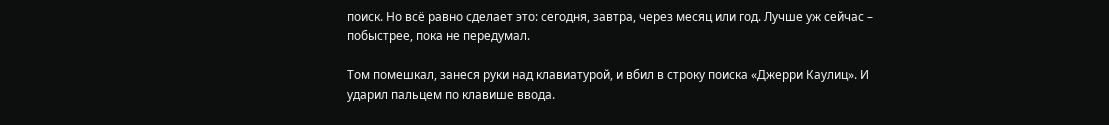поиск. Но всё равно сделает это: сегодня, завтра, через месяц или год. Лучше уж сейчас – побыстрее, пока не передумал.

Том помешкал, занеся руки над клавиатурой, и вбил в строку поиска «Джерри Каулиц». И ударил пальцем по клавише ввода.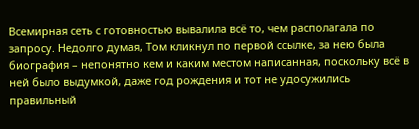Всемирная сеть с готовностью вывалила всё то, чем располагала по запросу. Недолго думая, Том кликнул по первой ссылке, за нею была биография – непонятно кем и каким местом написанная, поскольку всё в ней было выдумкой, даже год рождения и тот не удосужились правильный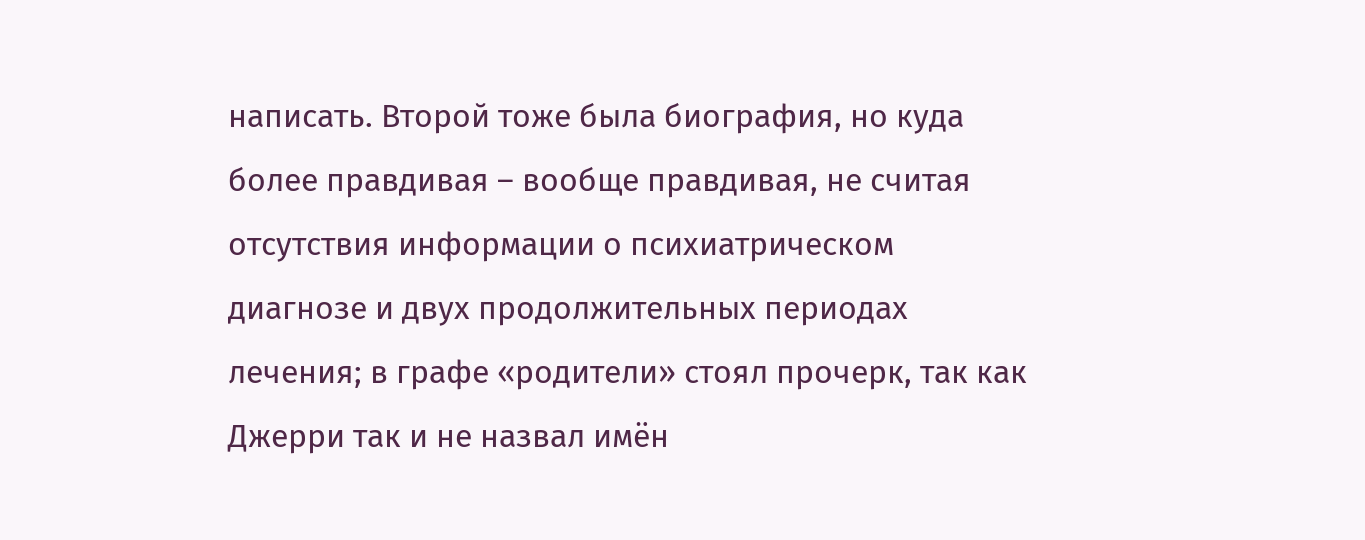написать. Второй тоже была биография, но куда более правдивая – вообще правдивая, не считая отсутствия информации о психиатрическом диагнозе и двух продолжительных периодах лечения; в графе «родители» стоял прочерк, так как Джерри так и не назвал имён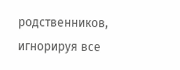родственников, игнорируя все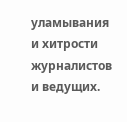уламывания и хитрости журналистов и ведущих.